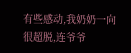有些感动,我奶奶一向很超脱,连爷爷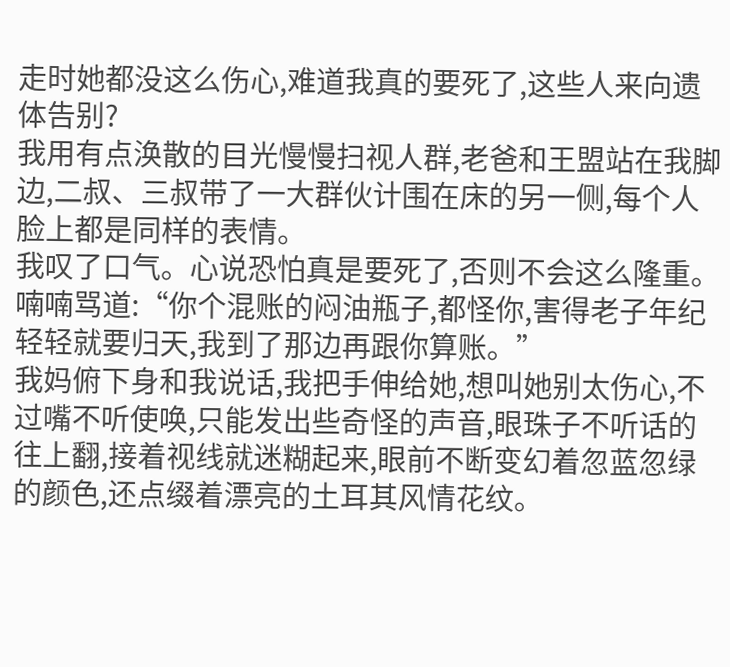走时她都没这么伤心,难道我真的要死了,这些人来向遗体告别?
我用有点涣散的目光慢慢扫视人群,老爸和王盟站在我脚边,二叔、三叔带了一大群伙计围在床的另一侧,每个人脸上都是同样的表情。
我叹了口气。心说恐怕真是要死了,否则不会这么隆重。喃喃骂道:“你个混账的闷油瓶子,都怪你,害得老子年纪轻轻就要归天,我到了那边再跟你算账。”
我妈俯下身和我说话,我把手伸给她,想叫她别太伤心,不过嘴不听使唤,只能发出些奇怪的声音,眼珠子不听话的往上翻,接着视线就迷糊起来,眼前不断变幻着忽蓝忽绿的颜色,还点缀着漂亮的土耳其风情花纹。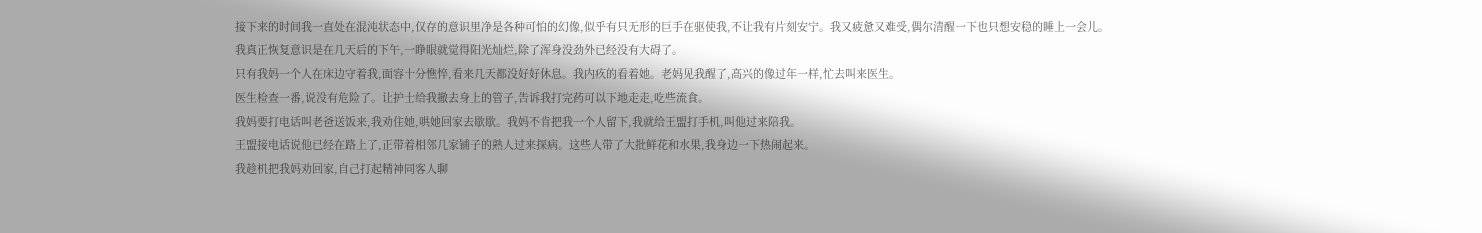接下来的时间我一直处在混沌状态中,仅存的意识里净是各种可怕的幻像,似乎有只无形的巨手在驱使我,不让我有片刻安宁。我又疲惫又难受,偶尔清醒一下也只想安稳的睡上一会儿。
我真正恢复意识是在几天后的下午,一睁眼就觉得阳光灿烂,除了浑身没劲外已经没有大碍了。
只有我妈一个人在床边守着我,面容十分憔悴,看来几天都没好好休息。我内疚的看着她。老妈见我醒了,高兴的像过年一样,忙去叫来医生。
医生检查一番,说没有危险了。让护士给我撤去身上的管子,告诉我打完药可以下地走走,吃些流食。
我妈要打电话叫老爸送饭来,我劝住她,哄她回家去歇歇。我妈不肯把我一个人留下,我就给王盟打手机,叫他过来陪我。
王盟接电话说他已经在路上了,正带着相邻几家铺子的熟人过来探病。这些人带了大批鲜花和水果,我身边一下热闹起来。
我趁机把我妈劝回家,自己打起精神同客人聊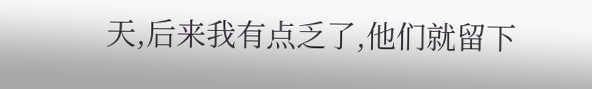天,后来我有点乏了,他们就留下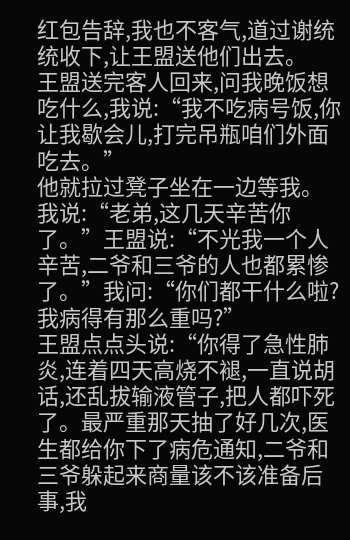红包告辞,我也不客气,道过谢统统收下,让王盟送他们出去。
王盟送完客人回来,问我晚饭想吃什么,我说:“我不吃病号饭,你让我歇会儿,打完吊瓶咱们外面吃去。”
他就拉过凳子坐在一边等我。我说:“老弟,这几天辛苦你了。”王盟说:“不光我一个人辛苦,二爷和三爷的人也都累惨了。”我问:“你们都干什么啦?我病得有那么重吗?”
王盟点点头说:“你得了急性肺炎,连着四天高烧不褪,一直说胡话,还乱拔输液管子,把人都吓死了。最严重那天抽了好几次,医生都给你下了病危通知,二爷和三爷躲起来商量该不该准备后事,我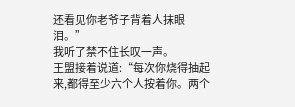还看见你老爷子背着人抹眼泪。”
我听了禁不住长叹一声。
王盟接着说道:“每次你烧得抽起来,都得至少六个人按着你。两个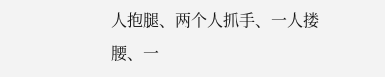人抱腿、两个人抓手、一人搂腰、一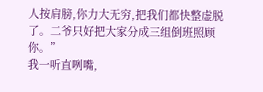人按肩膀,你力大无穷,把我们都快整虚脱了。二爷只好把大家分成三组倒班照顾你。”
我一听直咧嘴,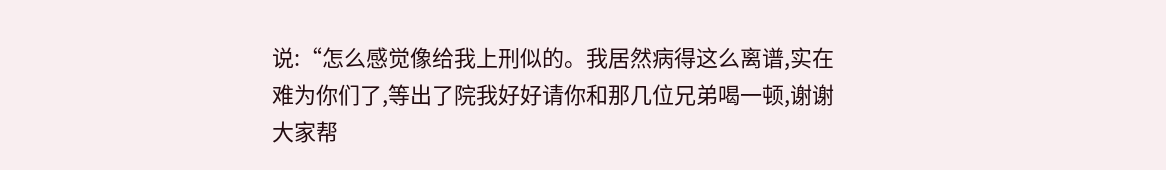说:“怎么感觉像给我上刑似的。我居然病得这么离谱,实在难为你们了,等出了院我好好请你和那几位兄弟喝一顿,谢谢大家帮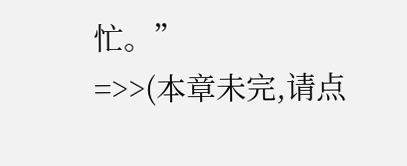忙。”
=>>(本章未完,请点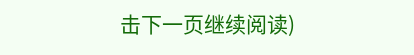击下一页继续阅读)